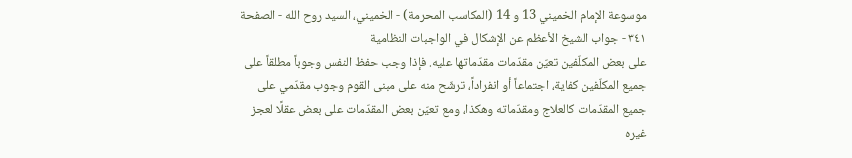موسوعة الإمام الخميني 13 و 14 (المكاسب المحرمة) - الخميني، السيد روح الله - الصفحة ٣٤١ - جواب الشيخ الأعظم عن الإشكال في الواجبات النظامية
على بعض المكلّفين تعيّن مقدّمات مقدّماتها عليه. فإذا وجب حفظ النفس وجوباً مطلقاً على جميع المكلّفين كفاية، اجتماعاً أو انفراداً، ترشّح منه على مبنى القوم وجوب مقدّمي على جميع المقدّمات كالعلاج ومقدّماته وهكذا، ومع تعيّن بعض المقدّمات على بعض عقلًا لعجز غيره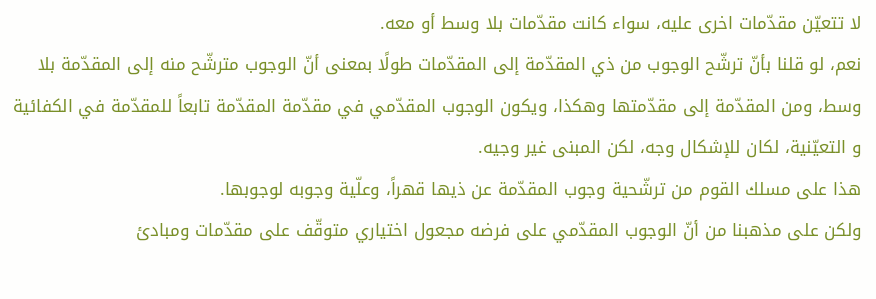لا تتعيّن مقدّمات اخرى عليه، سواء كانت مقدّمات بلا وسط أو معه.
نعم، لو قلنا بأنّ ترشّح الوجوب من ذي المقدّمة إلى المقدّمات طولًا بمعنى أنّ الوجوب مترشّح منه إلى المقدّمة بلا وسط، ومن المقدّمة إلى مقدّمتها وهكذا، ويكون الوجوب المقدّمي في مقدّمة المقدّمة تابعاً للمقدّمة في الكفائية و التعيّنية، لكان للإشكال وجه، لكن المبنى غير وجيه.
هذا على مسلك القوم من ترشّحية وجوب المقدّمة عن ذيها قهراً، وعلّية وجوبه لوجوبها.
ولكن على مذهبنا من أنّ الوجوب المقدّمي على فرضه مجعول اختياري متوقّف على مقدّمات ومبادئ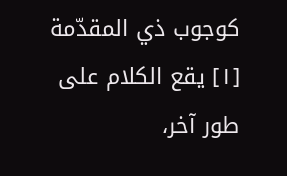كوجوب ذي المقدّمة [١] يقع الكلام على طور آخر،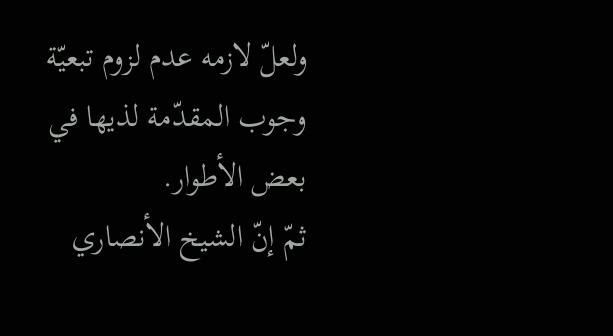ولعلّ لازمه عدم لزوم تبعيّة وجوب المقدّمة لذيها في بعض الأطوار.
ثمّ إنّ الشيخ الأنصاري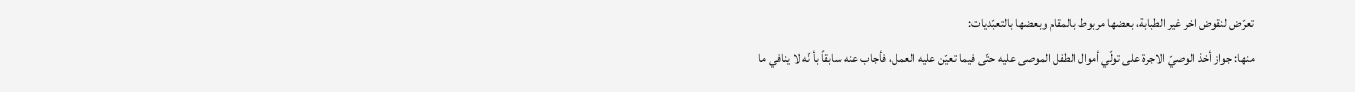تعرّض لنقوض اخر غير الطبابة، بعضها مربوط بالمقام وبعضها بالتعبّديات:
منها: جواز أخذ الوصيّ الاجرة على تولّي أموال الطفل الموصى عليه حتّى فيما تعيّن عليه العمل، فأجاب عنه سابقاً بأ نّه لا ينافي ما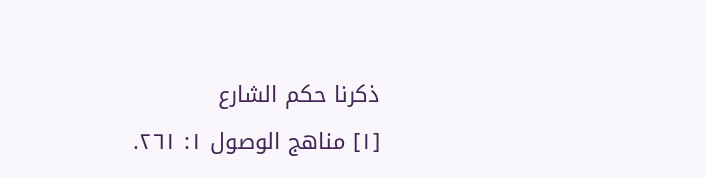ذكرنا حكم الشارع
[١] مناهج الوصول ١: ٢٦١.